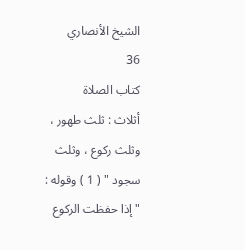الشيخ الأنصاري
36
كتاب الصلاة
أثلاث : ثلث طهور ، وثلث ركوع ، وثلث سجود " ( 1 ) وقوله : " إذا حفظت الركوع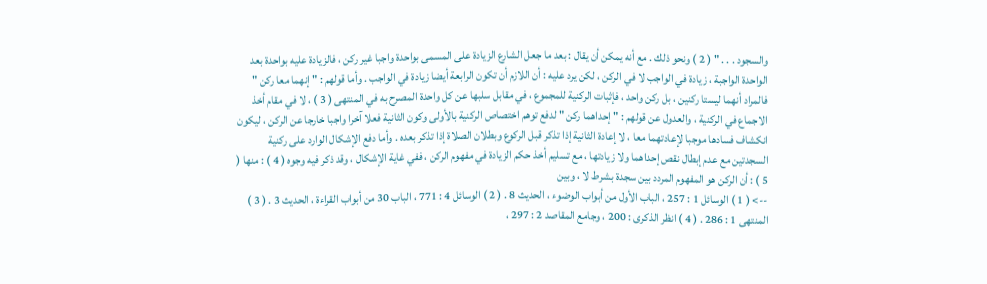والسجود . . . " ( 2 ) ونحو ذلك . مع أنه يمكن أن يقال : بعد ما جعل الشارع الزيادة على المسمى بواحدة واجبا غير ركن ، فالزيادة عليه بواحدة بعد الواحدة الواجبة ، زيادة في الواجب لا في الركن ، لكن يرد عليه : أن اللازم أن تكون الرابعة أيضا زيادة في الواجب . وأما قولهم : " إنهما معا ركن " فالمراد أنهما ليستا ركنين ، بل ركن واحد ، فإثبات الركنية للمجموع ، في مقابل سلبها عن كل واحدة المصرح به في المنتهى ( 3 ) ، لا في مقام أخذ الاجماع في الركنية ، والعدول عن قولهم : " إحداهما ركن " لدفع توهم اختصاص الركنية بالأولى وكون الثانية فعلا آخرا واجبا خارجا عن الركن ، ليكون انكشاف فسادها موجبا لإعادتهما معا ، لا إعادة الثانية إذا تذكر قبل الركوع وبطلان الصلاة إذا تذكر بعده . وأما دفع الإشكال الوارد على ركنية السجدتين مع عدم إبطال نقص إحداهما ولا زيادتها ، مع تسليم أخذ حكم الزيادة في مفهوم الركن ، ففي غاية الإشكال ، وقد ذكر فيه وجوه ( 4 ) : منها ( 5 ) : أن الركن هو المفهوم المردد بين سجدة بشرط لا ، وبين
--> ( 1 ) الوسائل 1 : 257 ، الباب الأول من أبواب الوضوء ، الحديث 8 . ( 2 ) الوسائل 4 : 771 ، الباب 30 من أبواب القراءة ، الحديث 3 . ( 3 ) المنتهى 1 : 286 . ( 4 ) انظر الذكرى : 200 ، وجامع المقاصد 2 : 297 ،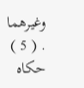وغيرهما . ( 5 ) حكاه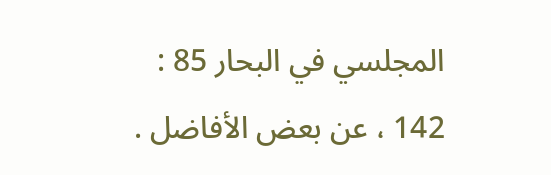المجلسي في البحار 85 : 142 ، عن بعض الأفاضل .